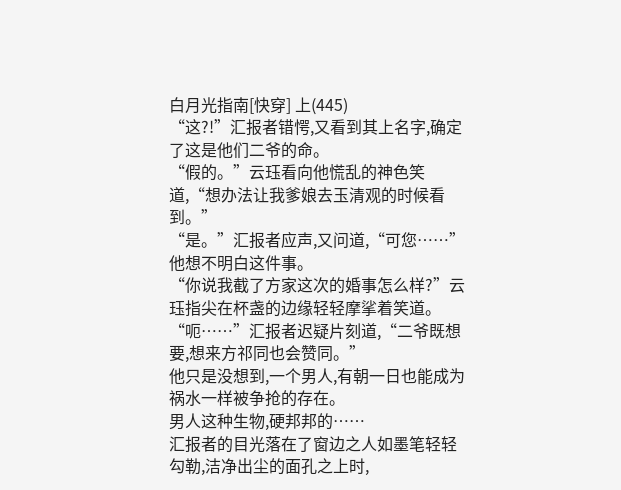白月光指南[快穿] 上(445)
“这?!”汇报者错愕,又看到其上名字,确定了这是他们二爷的命。
“假的。”云珏看向他慌乱的神色笑道,“想办法让我爹娘去玉清观的时候看到。”
“是。”汇报者应声,又问道,“可您……”
他想不明白这件事。
“你说我截了方家这次的婚事怎么样?”云珏指尖在杯盏的边缘轻轻摩挲着笑道。
“呃……”汇报者迟疑片刻道,“二爷既想要,想来方祁同也会赞同。”
他只是没想到,一个男人,有朝一日也能成为祸水一样被争抢的存在。
男人这种生物,硬邦邦的……
汇报者的目光落在了窗边之人如墨笔轻轻勾勒,洁净出尘的面孔之上时,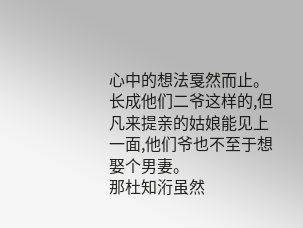心中的想法戛然而止。
长成他们二爷这样的,但凡来提亲的姑娘能见上一面,他们爷也不至于想娶个男妻。
那杜知洐虽然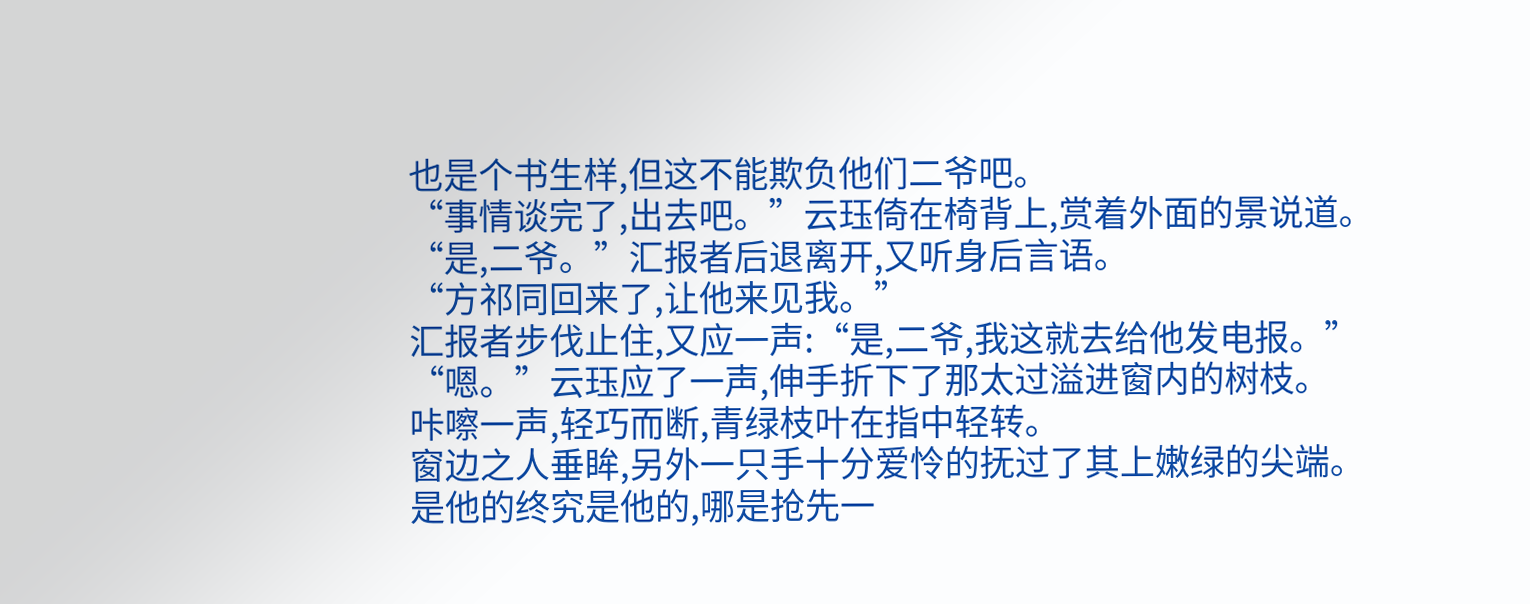也是个书生样,但这不能欺负他们二爷吧。
“事情谈完了,出去吧。”云珏倚在椅背上,赏着外面的景说道。
“是,二爷。”汇报者后退离开,又听身后言语。
“方祁同回来了,让他来见我。”
汇报者步伐止住,又应一声:“是,二爷,我这就去给他发电报。”
“嗯。”云珏应了一声,伸手折下了那太过溢进窗内的树枝。
咔嚓一声,轻巧而断,青绿枝叶在指中轻转。
窗边之人垂眸,另外一只手十分爱怜的抚过了其上嫩绿的尖端。
是他的终究是他的,哪是抢先一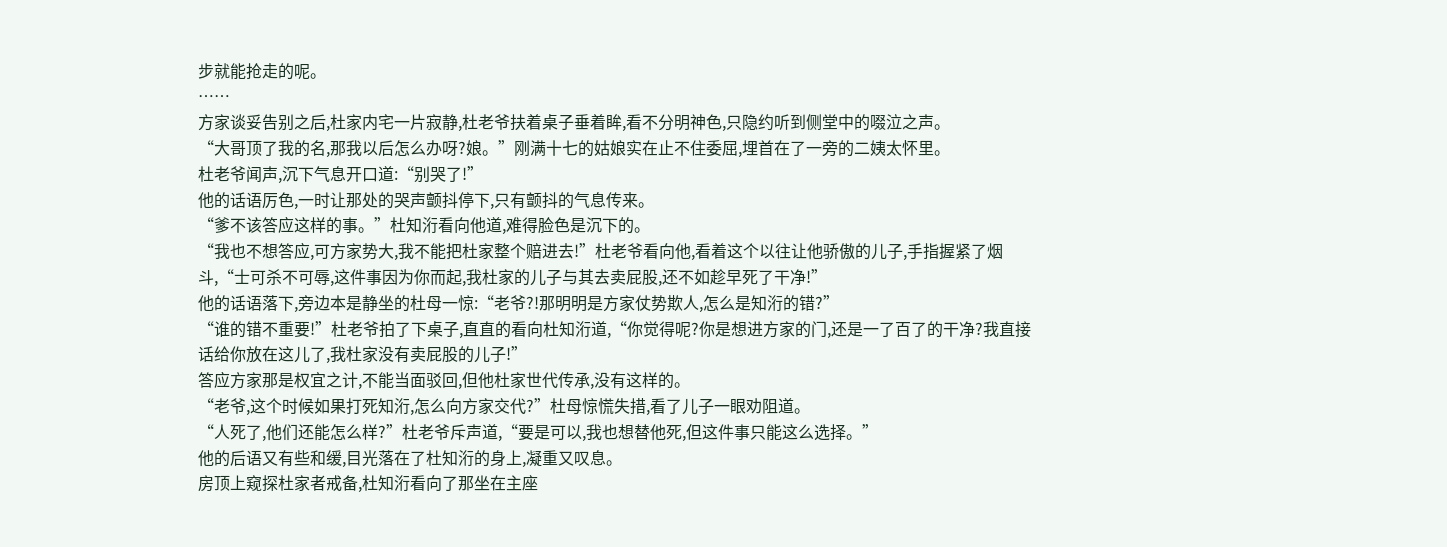步就能抢走的呢。
……
方家谈妥告别之后,杜家内宅一片寂静,杜老爷扶着桌子垂着眸,看不分明神色,只隐约听到侧堂中的啜泣之声。
“大哥顶了我的名,那我以后怎么办呀?娘。”刚满十七的姑娘实在止不住委屈,埋首在了一旁的二姨太怀里。
杜老爷闻声,沉下气息开口道:“别哭了!”
他的话语厉色,一时让那处的哭声颤抖停下,只有颤抖的气息传来。
“爹不该答应这样的事。”杜知洐看向他道,难得脸色是沉下的。
“我也不想答应,可方家势大,我不能把杜家整个赔进去!”杜老爷看向他,看着这个以往让他骄傲的儿子,手指握紧了烟斗,“士可杀不可辱,这件事因为你而起,我杜家的儿子与其去卖屁股,还不如趁早死了干净!”
他的话语落下,旁边本是静坐的杜母一惊:“老爷?!那明明是方家仗势欺人,怎么是知洐的错?”
“谁的错不重要!”杜老爷拍了下桌子,直直的看向杜知洐道,“你觉得呢?你是想进方家的门,还是一了百了的干净?我直接话给你放在这儿了,我杜家没有卖屁股的儿子!”
答应方家那是权宜之计,不能当面驳回,但他杜家世代传承,没有这样的。
“老爷,这个时候如果打死知洐,怎么向方家交代?”杜母惊慌失措,看了儿子一眼劝阻道。
“人死了,他们还能怎么样?”杜老爷斥声道,“要是可以,我也想替他死,但这件事只能这么选择。”
他的后语又有些和缓,目光落在了杜知洐的身上,凝重又叹息。
房顶上窥探杜家者戒备,杜知洐看向了那坐在主座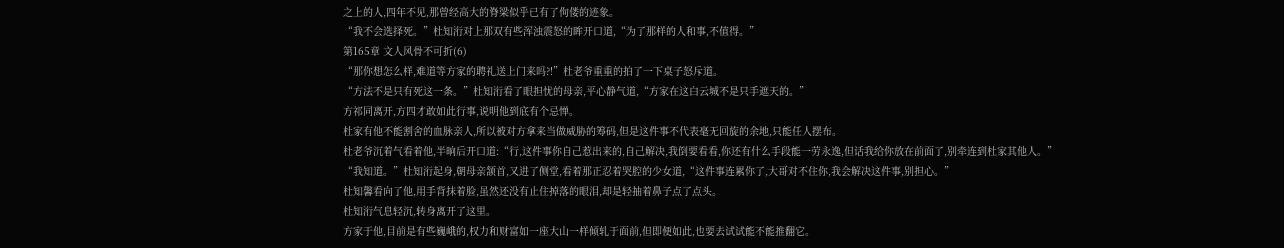之上的人,四年不见,那曾经高大的脊梁似乎已有了佝偻的迹象。
“我不会选择死。”杜知洐对上那双有些浑浊震怒的眸开口道,“为了那样的人和事,不值得。”
第165章 文人风骨不可折(6)
“那你想怎么样,难道等方家的聘礼送上门来吗?!”杜老爷重重的拍了一下桌子怒斥道。
“方法不是只有死这一条。”杜知洐看了眼担忧的母亲,平心静气道,“方家在这白云城不是只手遮天的。”
方祁同离开,方四才敢如此行事,说明他到底有个忌惮。
杜家有他不能割舍的血脉亲人,所以被对方拿来当做威胁的筹码,但是这件事不代表毫无回旋的余地,只能任人摆布。
杜老爷沉着气看着他,半晌后开口道:“行,这件事你自己惹出来的,自己解决,我倒要看看,你还有什么手段能一劳永逸,但话我给你放在前面了,别牵连到杜家其他人。”
“我知道。”杜知洐起身,朝母亲颔首,又进了侧堂,看着那正忍着哭腔的少女道,“这件事连累你了,大哥对不住你,我会解决这件事,别担心。”
杜知馨看向了他,用手背抹着脸,虽然还没有止住掉落的眼泪,却是轻抽着鼻子点了点头。
杜知洐气息轻沉,转身离开了这里。
方家于他,目前是有些巍峨的,权力和财富如一座大山一样倾轧于面前,但即便如此,也要去试试能不能推翻它。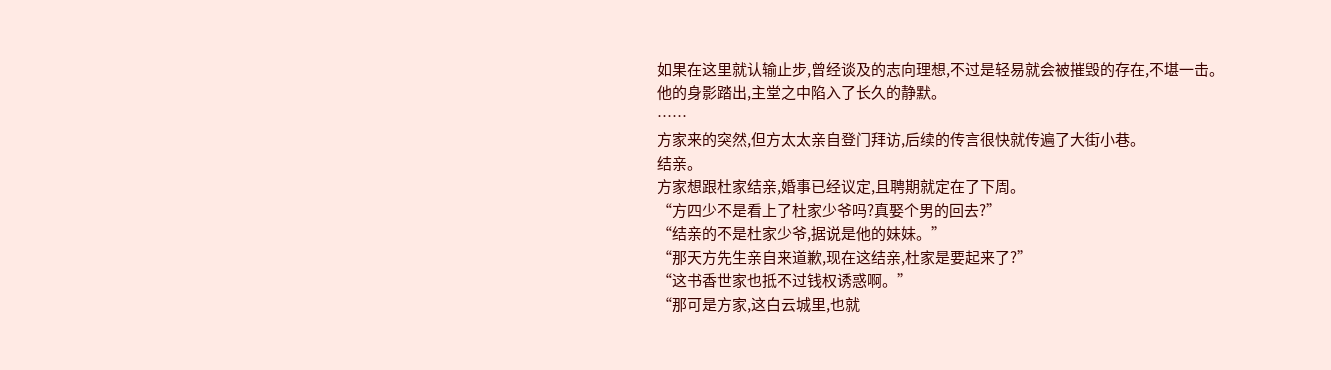如果在这里就认输止步,曾经谈及的志向理想,不过是轻易就会被摧毁的存在,不堪一击。
他的身影踏出,主堂之中陷入了长久的静默。
……
方家来的突然,但方太太亲自登门拜访,后续的传言很快就传遍了大街小巷。
结亲。
方家想跟杜家结亲,婚事已经议定,且聘期就定在了下周。
“方四少不是看上了杜家少爷吗?真娶个男的回去?”
“结亲的不是杜家少爷,据说是他的妹妹。”
“那天方先生亲自来道歉,现在这结亲,杜家是要起来了?”
“这书香世家也抵不过钱权诱惑啊。”
“那可是方家,这白云城里,也就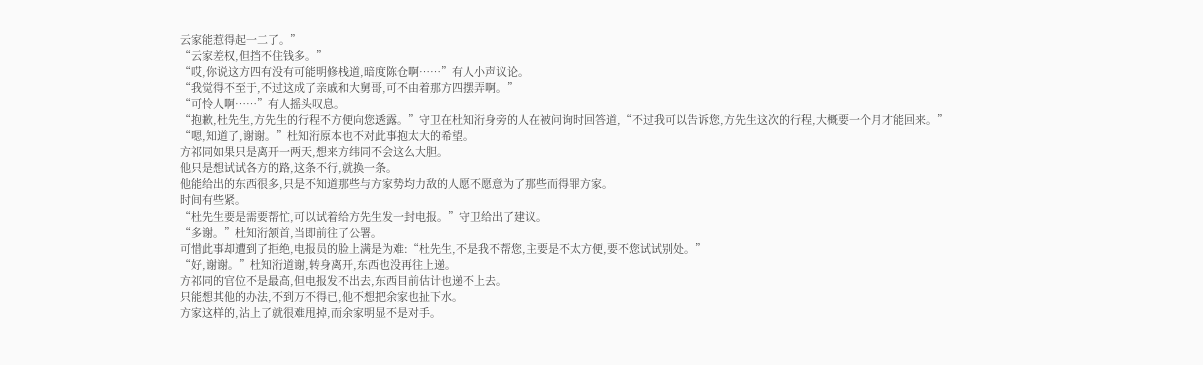云家能惹得起一二了。”
“云家差权,但挡不住钱多。”
“哎,你说这方四有没有可能明修栈道,暗度陈仓啊……”有人小声议论。
“我觉得不至于,不过这成了亲戚和大舅哥,可不由着那方四摆弄啊。”
“可怜人啊……”有人摇头叹息。
“抱歉,杜先生,方先生的行程不方便向您透露。”守卫在杜知洐身旁的人在被问询时回答道,“不过我可以告诉您,方先生这次的行程,大概要一个月才能回来。”
“嗯,知道了,谢谢。”杜知洐原本也不对此事抱太大的希望。
方祁同如果只是离开一两天,想来方纬同不会这么大胆。
他只是想试试各方的路,这条不行,就换一条。
他能给出的东西很多,只是不知道那些与方家势均力敌的人愿不愿意为了那些而得罪方家。
时间有些紧。
“杜先生要是需要帮忙,可以试着给方先生发一封电报。”守卫给出了建议。
“多谢。”杜知洐颔首,当即前往了公署。
可惜此事却遭到了拒绝,电报员的脸上满是为难:“杜先生,不是我不帮您,主要是不太方便,要不您试试别处。”
“好,谢谢。”杜知洐道谢,转身离开,东西也没再往上递。
方祁同的官位不是最高,但电报发不出去,东西目前估计也递不上去。
只能想其他的办法,不到万不得已,他不想把余家也扯下水。
方家这样的,沾上了就很难甩掉,而余家明显不是对手。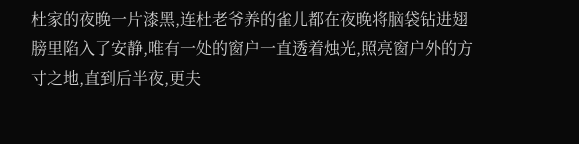杜家的夜晚一片漆黑,连杜老爷养的雀儿都在夜晚将脑袋钻进翅膀里陷入了安静,唯有一处的窗户一直透着烛光,照亮窗户外的方寸之地,直到后半夜,更夫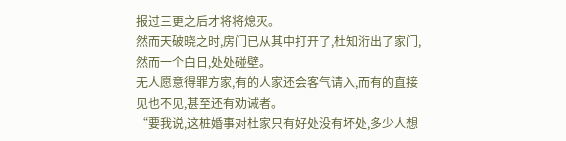报过三更之后才将将熄灭。
然而天破晓之时,房门已从其中打开了,杜知洐出了家门,然而一个白日,处处碰壁。
无人愿意得罪方家,有的人家还会客气请入,而有的直接见也不见,甚至还有劝诫者。
“要我说,这桩婚事对杜家只有好处没有坏处,多少人想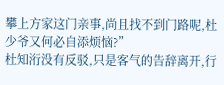攀上方家这门亲事,尚且找不到门路呢,杜少爷又何必自添烦恼?”
杜知洐没有反驳,只是客气的告辞离开,行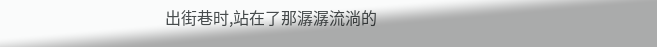出街巷时,站在了那潺潺流淌的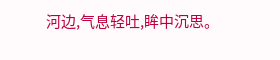河边,气息轻吐,眸中沉思。